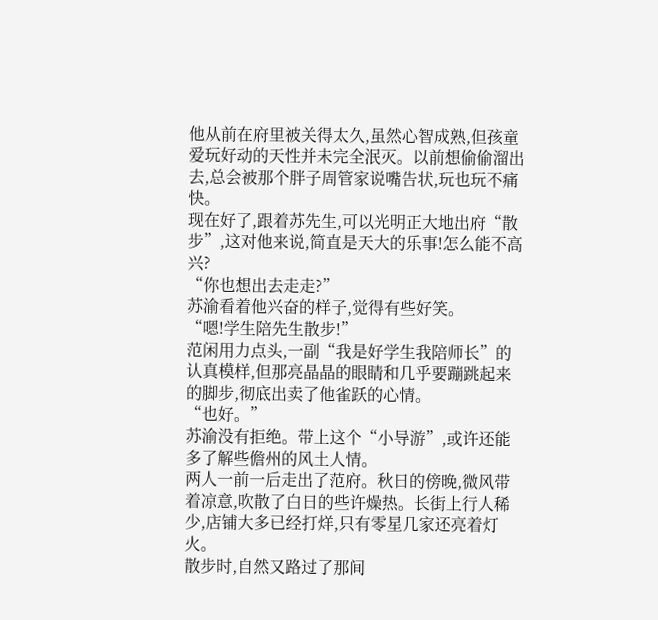他从前在府里被关得太久,虽然心智成熟,但孩童爱玩好动的天性并未完全泯灭。以前想偷偷溜出去,总会被那个胖子周管家说嘴告状,玩也玩不痛快。
现在好了,跟着苏先生,可以光明正大地出府“散步”,这对他来说,简直是天大的乐事!怎么能不高兴?
“你也想出去走走?”
苏渝看着他兴奋的样子,觉得有些好笑。
“嗯!学生陪先生散步!”
范闲用力点头,一副“我是好学生我陪师长”的认真模样,但那亮晶晶的眼睛和几乎要蹦跳起来的脚步,彻底出卖了他雀跃的心情。
“也好。”
苏渝没有拒绝。带上这个“小导游”,或许还能多了解些儋州的风土人情。
两人一前一后走出了范府。秋日的傍晚,微风带着凉意,吹散了白日的些许燥热。长街上行人稀少,店铺大多已经打烊,只有零星几家还亮着灯火。
散步时,自然又路过了那间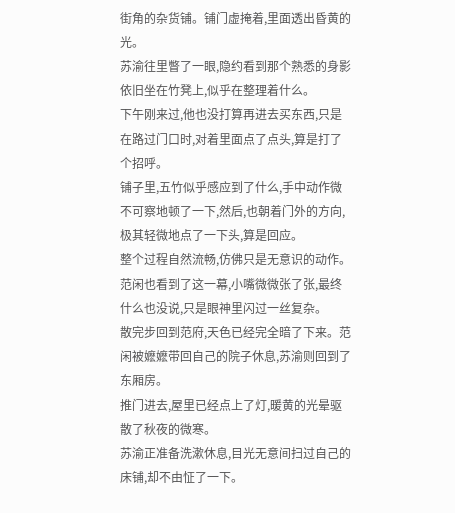街角的杂货铺。铺门虚掩着,里面透出昏黄的光。
苏渝往里瞥了一眼,隐约看到那个熟悉的身影依旧坐在竹凳上,似乎在整理着什么。
下午刚来过,他也没打算再进去买东西,只是在路过门口时,对着里面点了点头,算是打了个招呼。
铺子里,五竹似乎感应到了什么,手中动作微不可察地顿了一下,然后,也朝着门外的方向,极其轻微地点了一下头,算是回应。
整个过程自然流畅,仿佛只是无意识的动作。
范闲也看到了这一幕,小嘴微微张了张,最终什么也没说,只是眼神里闪过一丝复杂。
散完步回到范府,天色已经完全暗了下来。范闲被嬷嬷带回自己的院子休息,苏渝则回到了东厢房。
推门进去,屋里已经点上了灯,暖黄的光晕驱散了秋夜的微寒。
苏渝正准备洗漱休息,目光无意间扫过自己的床铺,却不由怔了一下。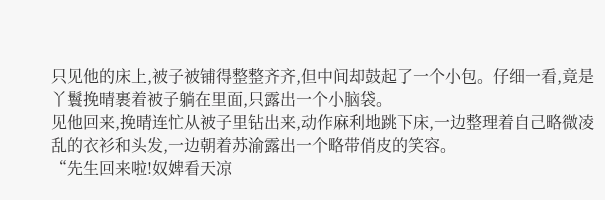只见他的床上,被子被铺得整整齐齐,但中间却鼓起了一个小包。仔细一看,竟是丫鬟挽晴裹着被子躺在里面,只露出一个小脑袋。
见他回来,挽晴连忙从被子里钻出来,动作麻利地跳下床,一边整理着自己略微凌乱的衣衫和头发,一边朝着苏渝露出一个略带俏皮的笑容。
“先生回来啦!奴婢看天凉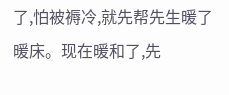了,怕被褥冷,就先帮先生暖了暖床。现在暖和了,先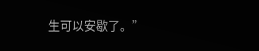生可以安歇了。”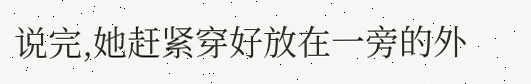说完,她赶紧穿好放在一旁的外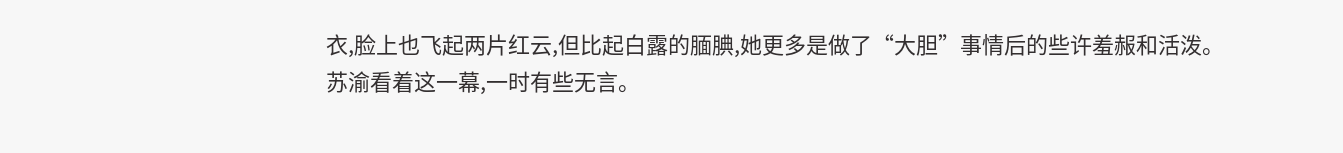衣,脸上也飞起两片红云,但比起白露的腼腆,她更多是做了“大胆”事情后的些许羞赧和活泼。
苏渝看着这一幕,一时有些无言。